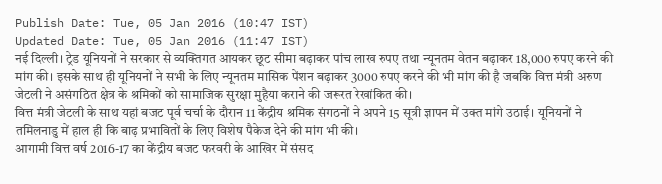Publish Date: Tue, 05 Jan 2016 (10:47 IST)
Updated Date: Tue, 05 Jan 2016 (11:47 IST)
नई दिल्ली। ट्रेड यूनियनों ने सरकार से व्यक्तिगत आयकर छूट सीमा बढ़ाकर पांच लाख रुपए तथा न्यूनतम वेतन बढ़ाकर 18,000 रुपए करने की मांग की। इसके साथ ही यूनियनों ने सभी के लिए न्यूनतम मासिक पेंशन बढ़ाकर 3000 रुपए करने की भी मांग की है जबकि वित्त मंत्री अरुण जेटली ने असंगठित क्षेत्र के श्रमिकों को सामाजिक सुरक्षा मुहैया कराने की जरूरत रेखांकित की।
वित्त मंत्री जेटली के साथ यहां बजट पूर्व चर्चा के दौरान 11 केंद्रीय श्रमिक संगठनों ने अपने 15 सूत्री ज्ञापन में उक्त मांगे उठाई। यूनियनों ने तमिलनाडु में हाल ही कि बाढ़ प्रभावितों के लिए विशेष पैकेज देने की मांग भी की।
आगामी वित्त वर्ष 2016-17 का केंद्रीय बजट फरवरी के आखिर में संसद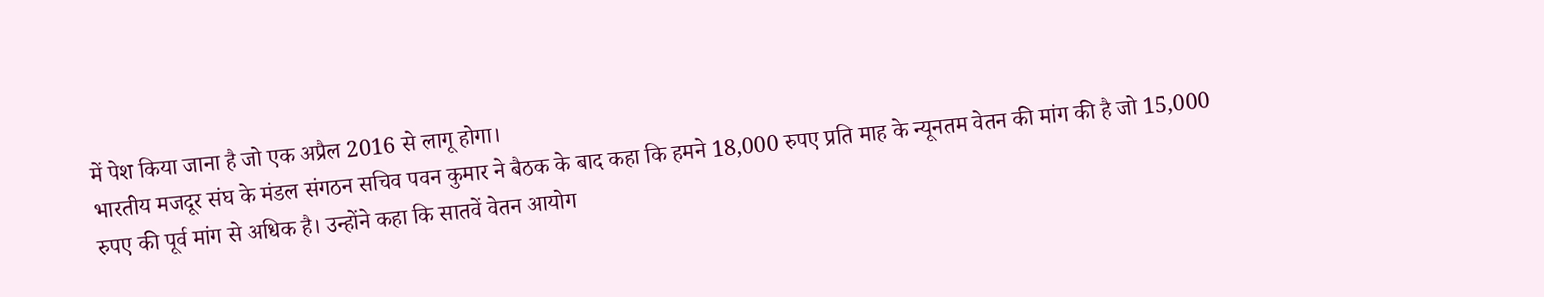में पेश किया जाना है जो एक अप्रैल 2016 से लागू होगा।
भारतीय मजदूर संघ के मंडल संगठन सचिव पवन कुमार ने बैठक के बाद कहा कि हमने 18,000 रुपए प्रति माह के न्यूनतम वेतन की मांग की है जो 15,000 रुपए की पूर्व मांग से अधिक है। उन्होंने कहा कि सातवें वेतन आयोग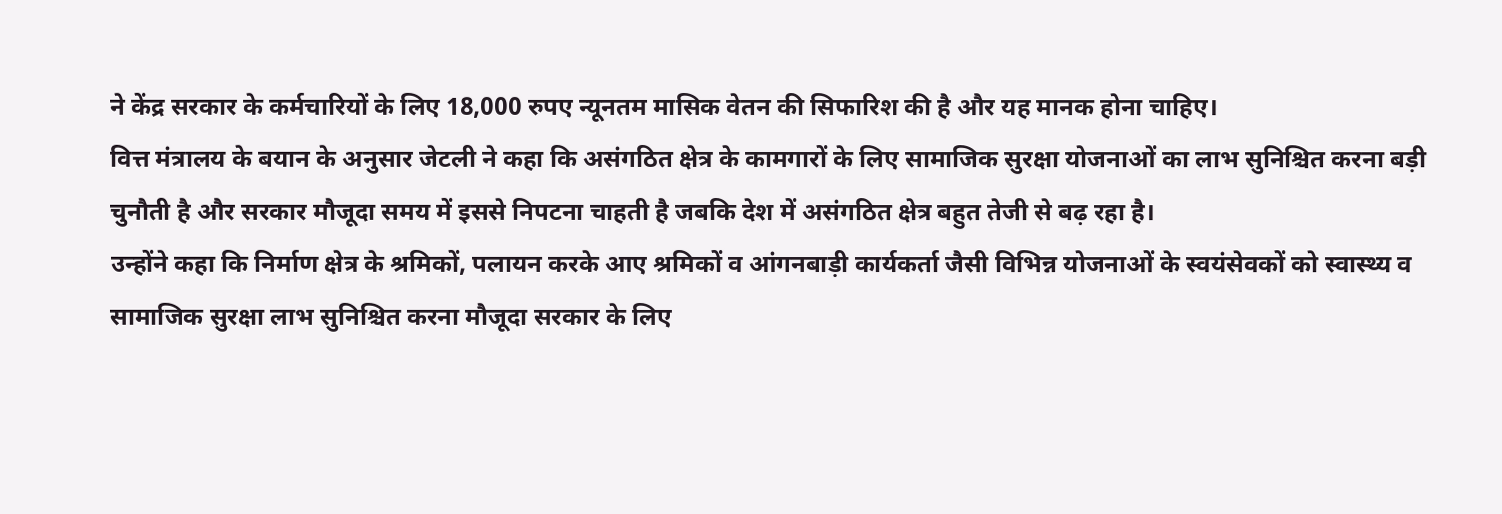ने केंद्र सरकार के कर्मचारियों के लिए 18,000 रुपए न्यूनतम मासिक वेतन की सिफारिश की है और यह मानक होना चाहिए।
वित्त मंत्रालय के बयान के अनुसार जेटली ने कहा कि असंगठित क्षेत्र के कामगारों के लिए सामाजिक सुरक्षा योजनाओं का लाभ सुनिश्चित करना बड़ी चुनौती है और सरकार मौजूदा समय में इससे निपटना चाहती है जबकि देश में असंगठित क्षेत्र बहुत तेजी से बढ़ रहा है।
उन्होंने कहा कि निर्माण क्षेत्र के श्रमिकों, पलायन करके आए श्रमिकों व आंगनबाड़ी कार्यकर्ता जैसी विभिन्न योजनाओं के स्वयंसेवकों को स्वास्थ्य व सामाजिक सुरक्षा लाभ सुनिश्चित करना मौजूदा सरकार के लिए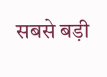सबसे बड़ी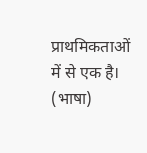प्राथमिकताओं में से एक है। (भाषा)